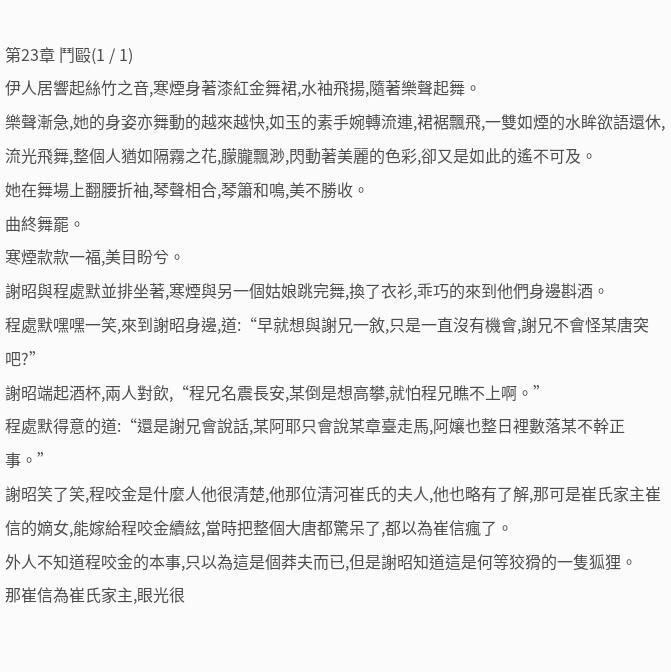第23章 鬥毆(1 / 1)
伊人居響起絲竹之音,寒煙身著漆紅金舞裙,水袖飛揚,隨著樂聲起舞。
樂聲漸急,她的身姿亦舞動的越來越快,如玉的素手婉轉流連,裙裾飄飛,一雙如煙的水眸欲語還休,流光飛舞,整個人猶如隔霧之花,朦朧飄渺,閃動著美麗的色彩,卻又是如此的遙不可及。
她在舞場上翻腰折袖,琴聲相合,琴簫和鳴,美不勝收。
曲終舞罷。
寒煙款款一福,美目盼兮。
謝昭與程處默並排坐著,寒煙與另一個姑娘跳完舞,換了衣衫,乖巧的來到他們身邊斟酒。
程處默嘿嘿一笑,來到謝昭身邊,道:“早就想與謝兄一敘,只是一直沒有機會,謝兄不會怪某唐突吧?”
謝昭端起酒杯,兩人對飲,“程兄名震長安,某倒是想高攀,就怕程兄瞧不上啊。”
程處默得意的道:“還是謝兄會說話,某阿耶只會說某章臺走馬,阿孃也整日裡數落某不幹正事。”
謝昭笑了笑,程咬金是什麼人他很清楚,他那位清河崔氏的夫人,他也略有了解,那可是崔氏家主崔信的嫡女,能嫁給程咬金續絃,當時把整個大唐都驚呆了,都以為崔信瘋了。
外人不知道程咬金的本事,只以為這是個莽夫而已,但是謝昭知道這是何等狡猾的一隻狐狸。
那崔信為崔氏家主,眼光很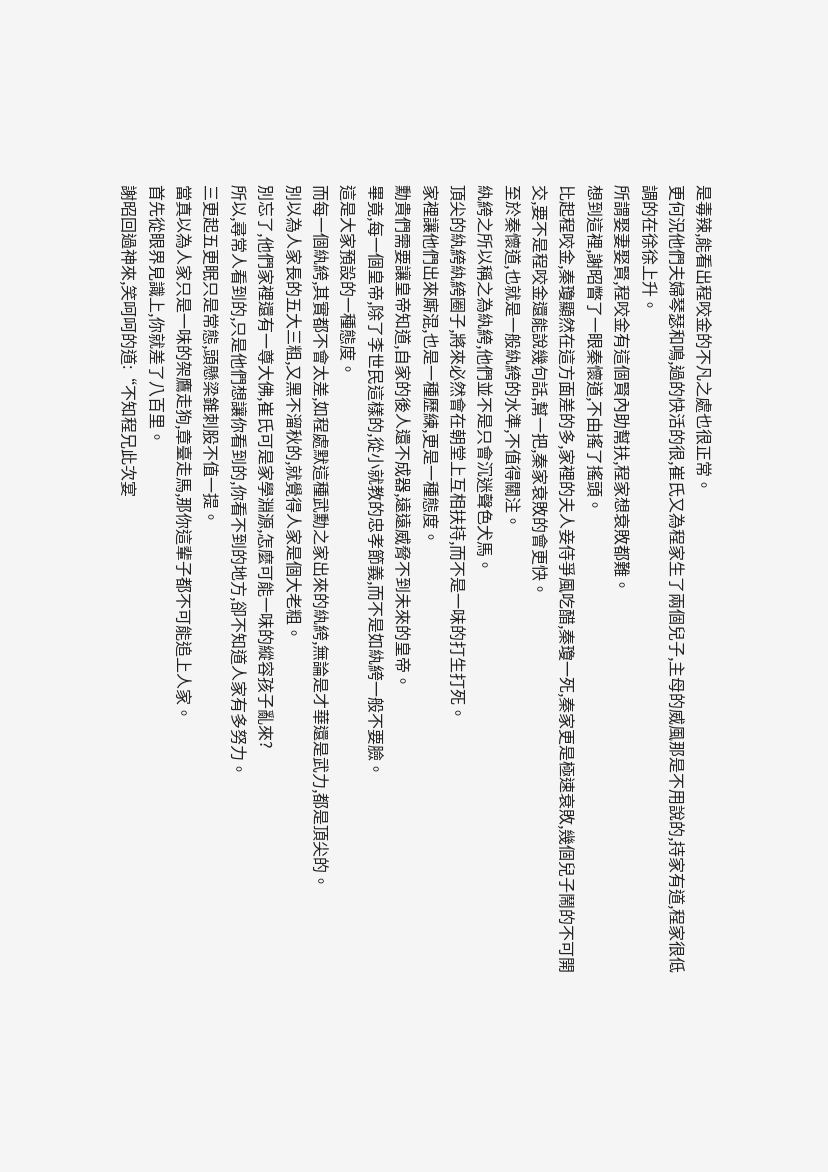是毒辣,能看出程咬金的不凡之處也很正常。
更何況他們夫婦琴瑟和鳴,過的快活的很,崔氏又為程家生了兩個兒子,主母的威風那是不用說的,持家有道,程家很低調的在徐徐上升。
所謂娶妻娶賢,程咬金有這個賢內助幫扶,程家想衰敗都難。
想到這裡,謝昭瞥了一眼秦懷道,不由搖了搖頭。
比起程咬金,秦瓊顯然在這方面差的多,家裡的夫人妾侍爭風吃醋,秦瓊一死,秦家更是極速衰敗,幾個兒子鬧的不可開交,要不是程咬金還能說幾句話,幫一把,秦家衰敗的會更快。
至於秦懷道,也就是一般紈絝的水準,不值得關注。
紈絝之所以稱之為紈絝,他們並不是只會沉迷聲色犬馬。
頂尖的紈絝紈絝圈子,將來必然會在朝堂上互相扶持,而不是一味的打生打死。
家裡讓他們出來廝混,也是一種歷練,更是一種態度。
勳貴們需要讓皇帝知道,自家的後人還不成器,遠遠威脅不到未來的皇帝。
畢竟,每一個皇帝,除了李世民這樣的,從小就教的忠孝節義,而不是如紈絝一般不要臉。
這是大家預設的一種態度。
而每一個紈絝,其實都不會太差,如程處默這種武勳之家出來的紈絝,無論是才華還是武力,都是頂尖的。
別以為人家長的五大三粗,又黑不溜秋的,就覺得人家是個大老粗。
別忘了,他們家裡還有一尊大佛,崔氏可是家學淵源,怎麼可能一味的縱容孩子亂來?
所以,尋常人看到的,只是他們想讓你看到的,你看不到的地方,卻不知道人家有多努力。
三更起五更眠只是常態,頭懸梁錐刺股不值一提。
當真以為人家只是一味的架鷹走狗,章臺走馬,那你這輩子都不可能追上人家。
首先從眼界見識上,你就差了八百里。
謝昭回過神來,笑呵呵的道:“不知程兄此次宴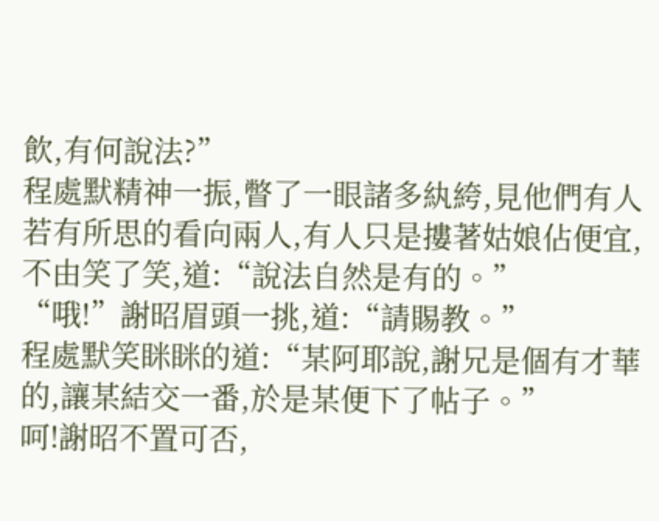飲,有何說法?”
程處默精神一振,瞥了一眼諸多紈絝,見他們有人若有所思的看向兩人,有人只是摟著姑娘佔便宜,不由笑了笑,道:“說法自然是有的。”
“哦!”謝昭眉頭一挑,道:“請賜教。”
程處默笑眯眯的道:“某阿耶說,謝兄是個有才華的,讓某結交一番,於是某便下了帖子。”
呵!謝昭不置可否,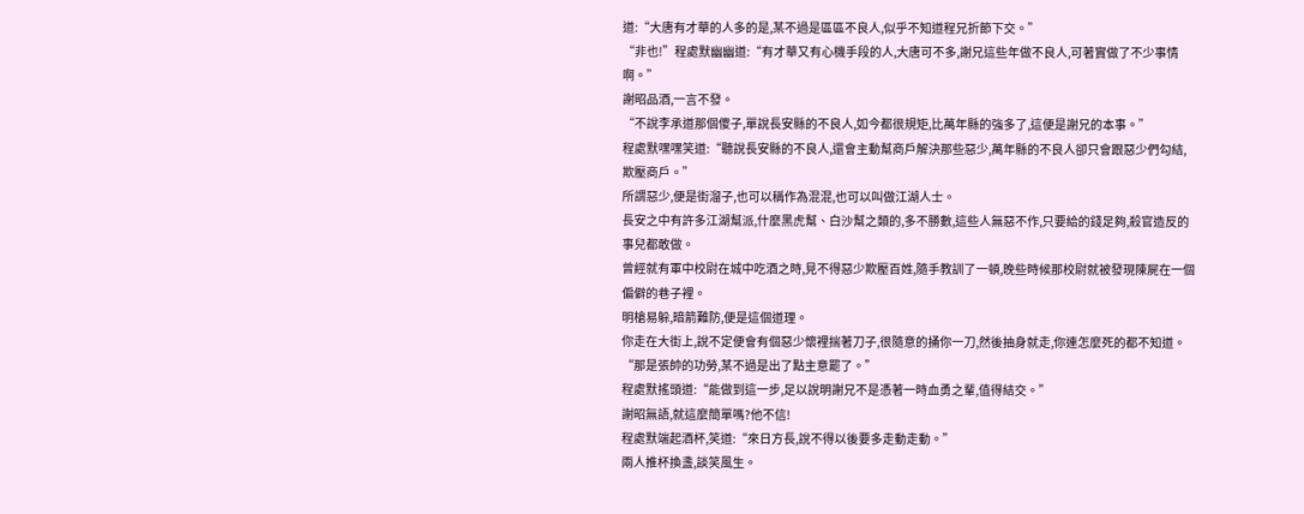道:“大唐有才華的人多的是,某不過是區區不良人,似乎不知道程兄折節下交。”
“非也!”程處默幽幽道:“有才華又有心機手段的人,大唐可不多,謝兄這些年做不良人,可著實做了不少事情啊。”
謝昭品酒,一言不發。
“不說李承道那個傻子,單說長安縣的不良人,如今都很規矩,比萬年縣的強多了,這便是謝兄的本事。”
程處默嘿嘿笑道:“聽說長安縣的不良人,還會主動幫商戶解決那些惡少,萬年縣的不良人卻只會跟惡少們勾結,欺壓商戶。”
所謂惡少,便是街溜子,也可以稱作為混混,也可以叫做江湖人士。
長安之中有許多江湖幫派,什麼黑虎幫、白沙幫之類的,多不勝數,這些人無惡不作,只要給的錢足夠,殺官造反的事兒都敢做。
曾經就有軍中校尉在城中吃酒之時,見不得惡少欺壓百姓,隨手教訓了一頓,晚些時候那校尉就被發現陳屍在一個偏僻的巷子裡。
明槍易躲,暗箭難防,便是這個道理。
你走在大街上,說不定便會有個惡少懷裡揣著刀子,很隨意的捅你一刀,然後抽身就走,你連怎麼死的都不知道。
“那是張帥的功勞,某不過是出了點主意罷了。”
程處默搖頭道:“能做到這一步,足以說明謝兄不是憑著一時血勇之輩,值得結交。”
謝昭無語,就這麼簡單嗎?他不信!
程處默端起酒杯,笑道:“來日方長,說不得以後要多走動走動。”
兩人推杯換盞,談笑風生。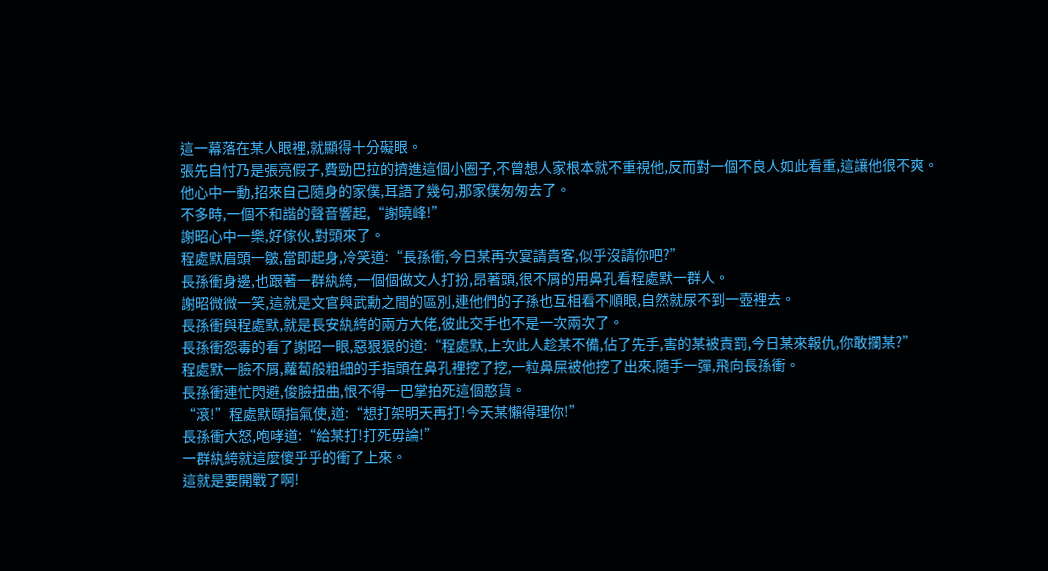這一幕落在某人眼裡,就顯得十分礙眼。
張先自忖乃是張亮假子,費勁巴拉的擠進這個小圈子,不曾想人家根本就不重視他,反而對一個不良人如此看重,這讓他很不爽。
他心中一動,招來自己隨身的家僕,耳語了幾句,那家僕匆匆去了。
不多時,一個不和諧的聲音響起,“謝曉峰!”
謝昭心中一樂,好傢伙,對頭來了。
程處默眉頭一皺,當即起身,冷笑道:“長孫衝,今日某再次宴請貴客,似乎沒請你吧?”
長孫衝身邊,也跟著一群紈絝,一個個做文人打扮,昂著頭,很不屑的用鼻孔看程處默一群人。
謝昭微微一笑,這就是文官與武勳之間的區別,連他們的子孫也互相看不順眼,自然就尿不到一壺裡去。
長孫衝與程處默,就是長安紈絝的兩方大佬,彼此交手也不是一次兩次了。
長孫衝怨毒的看了謝昭一眼,惡狠狠的道:“程處默,上次此人趁某不備,佔了先手,害的某被責罰,今日某來報仇,你敢攔某?”
程處默一臉不屑,蘿蔔般粗細的手指頭在鼻孔裡挖了挖,一粒鼻屎被他挖了出來,隨手一彈,飛向長孫衝。
長孫衝連忙閃避,俊臉扭曲,恨不得一巴掌拍死這個憨貨。
“滾!”程處默頤指氣使,道:“想打架明天再打!今天某懶得理你!”
長孫衝大怒,咆哮道:“給某打!打死毋論!”
一群紈絝就這麼傻乎乎的衝了上來。
這就是要開戰了啊!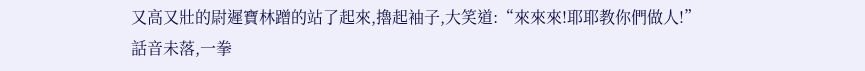又高又壯的尉遲寶林蹭的站了起來,擼起袖子,大笑道:“來來來!耶耶教你們做人!”
話音未落,一拳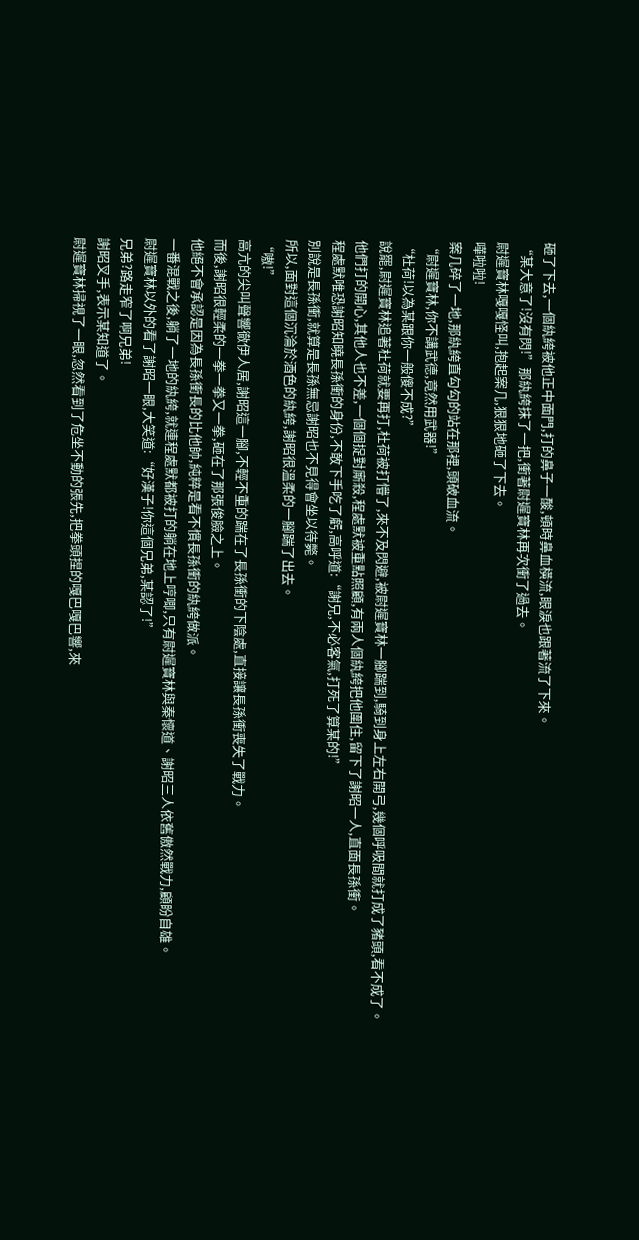砸了下去,一個紈絝被他正中面門,打的鼻子一酸,頓時鼻血橫流,眼淚也跟著流了下來。
“某大意了!沒有閃!”那紈絝抹了一把,衝著尉遲寶林再次衝了過去。
尉遲寶林嘎嘎怪叫,抱起案几,狠狠地砸了下去。
嘩啦啦!
案几碎了一地,那紈絝直勾勾的站在那裡,頭破血流。
“尉遲寶林,你不講武德,竟然用武器!”
“杜荷!以為某跟你一般傻不成?”
說罷,尉遲寶林追著杜荷就要再打,杜荷被打懵了,來不及閃避,被尉遲寶林一腳踹到,騎到身上左右開弓,幾個呼吸間就打成了豬頭,看不成了。
他們打的開心,其他人也不差,一個個捉對廝殺,程處默被重點照顧,有兩人個紈絝把他圍住,留下了謝昭一人,直面長孫衝。
程處默唯恐謝昭知曉長孫衝的身份,不敢下手吃了虧,高呼道:“謝兄,不必客氣,打死了算某的!”
別說是長孫衝,就算是長孫無忌謝昭也不見得會坐以待斃。
所以,面對這個沉淪於酒色的紈絝,謝昭很溫柔的一腳踹了出去。
“嗷!”
高亢的尖叫聲響徹伊人居,謝昭這一腳,不輕不重的踹在了長孫衝的下陰處,直接讓長孫衝喪失了戰力。
而後,謝昭很輕柔的一拳一拳又一拳,砸在了那張俊臉之上。
他絕不會承認是因為長孫衝長的比他帥,純粹是看不慣長孫衝的紈絝做派。
一番混戰之後,躺了一地的紈絝,就連程處默都被打的躺在地上哼唧,只有尉遲寶林與秦懷道、謝昭三人依舊傲然戰力,顧盼自雄。
尉遲寶林以外的看了謝昭一眼,大笑道:“好漢子!你這個兄弟,某認了!”
兄弟?路走窄了啊兄弟!
謝昭叉手,表示某知道了。
尉遲寶林掃視了一眼,忽然看到了危坐不動的張先,把拳頭捏的嘎巴嘎巴響,來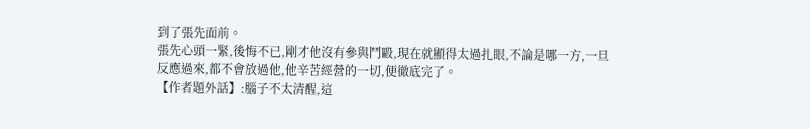到了張先面前。
張先心頭一緊,後悔不已,剛才他沒有參與鬥毆,現在就顯得太過扎眼,不論是哪一方,一旦反應過來,都不會放過他,他辛苦經營的一切,便徹底完了。
【作者題外話】:腦子不太清醒,這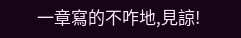一章寫的不咋地,見諒!